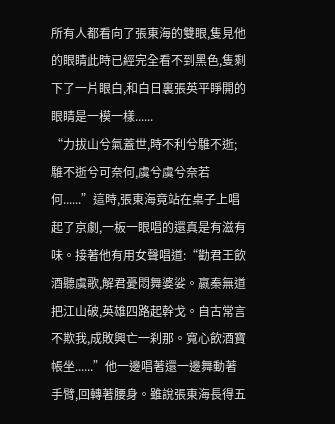所有人都看向了張東海的雙眼,隻見他的眼睛此時已經完全看不到黑色,隻剩下了一片眼白,和白日裏張英平睜開的眼睛是一模一樣......
“力拔山兮氣蓋世,時不利兮騅不逝;騅不逝兮可奈何,虞兮虞兮奈若何......”這時,張東海竟站在桌子上唱起了京劇,一板一眼唱的還真是有滋有味。接著他有用女聲唱道:“勸君王飲酒聽虞歌,解君憂悶舞婆娑。嬴秦無道把江山破,英雄四路起幹戈。自古常言不欺我,成敗興亡一刹那。寬心飲酒寶帳坐......”他一邊唱著還一邊舞動著手臂,回轉著腰身。雖說張東海長得五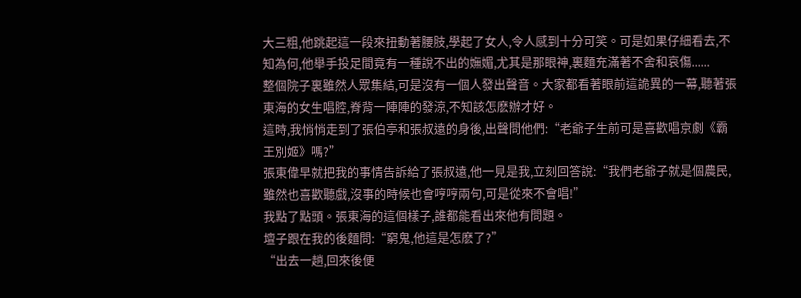大三粗,他跳起這一段來扭動著腰肢,學起了女人,令人感到十分可笑。可是如果仔細看去,不知為何,他舉手投足間竟有一種說不出的嫵媚,尤其是那眼神,裏麵充滿著不舍和哀傷......
整個院子裏雖然人眾集結,可是沒有一個人發出聲音。大家都看著眼前這詭異的一幕,聽著張東海的女生唱腔,脊背一陣陣的發涼,不知該怎麽辦才好。
這時,我悄悄走到了張伯亭和張叔遠的身後,出聲問他們:“老爺子生前可是喜歡唱京劇《霸王別姬》嗎?”
張東偉早就把我的事情告訴給了張叔遠,他一見是我,立刻回答說:“我們老爺子就是個農民,雖然也喜歡聽戲,沒事的時候也會哼哼兩句,可是從來不會唱!”
我點了點頭。張東海的這個樣子,誰都能看出來他有問題。
壇子跟在我的後麵問:“窮鬼,他這是怎麽了?”
“出去一趟,回來後便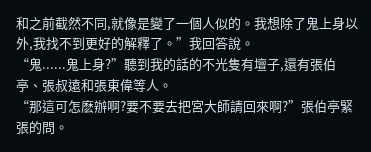和之前截然不同,就像是變了一個人似的。我想除了鬼上身以外,我找不到更好的解釋了。”我回答說。
“鬼......鬼上身?”聽到我的話的不光隻有壇子,還有張伯亭、張叔遠和張東偉等人。
“那這可怎麽辦啊?要不要去把宮大師請回來啊?”張伯亭緊張的問。